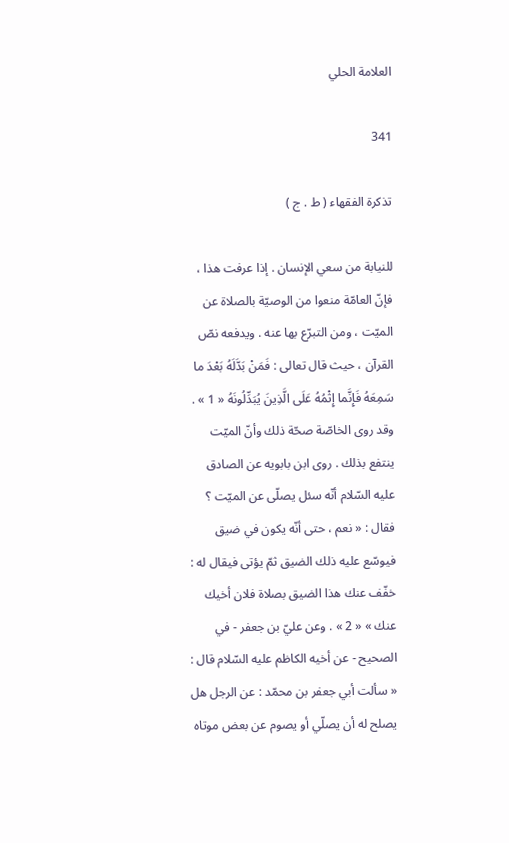العلامة الحلي

341

تذكرة الفقهاء ( ط . ج )

للنيابة من سعي الإنسان . إذا عرفت هذا ، فإنّ العامّة منعوا من الوصيّة بالصلاة عن الميّت ، ومن التبرّع بها عنه . ويدفعه نصّ القرآن ، حيث قال تعالى : فَمَنْ بَدَّلَهُ بَعْدَ ما سَمِعَهُ فَإِنَّما إِثْمُهُ عَلَى الَّذِينَ يُبَدِّلُونَهُ « 1 » . وقد روى الخاصّة صحّة ذلك وأنّ الميّت ينتفع بذلك . روى ابن بابويه عن الصادق عليه السّلام أنّه سئل يصلّى عن الميّت ؟ فقال : « نعم ، حتى أنّه يكون في ضيق فيوسّع عليه ذلك الضيق ثمّ يؤتى فيقال له : خفّف عنك هذا الضيق بصلاة فلان أخيك عنك » « 2 » . وعن عليّ بن جعفر - في الصحيح - عن أخيه الكاظم عليه السّلام قال : « سألت أبي جعفر بن محمّد : عن الرجل هل يصلح له أن يصلّي أو يصوم عن بعض موتاه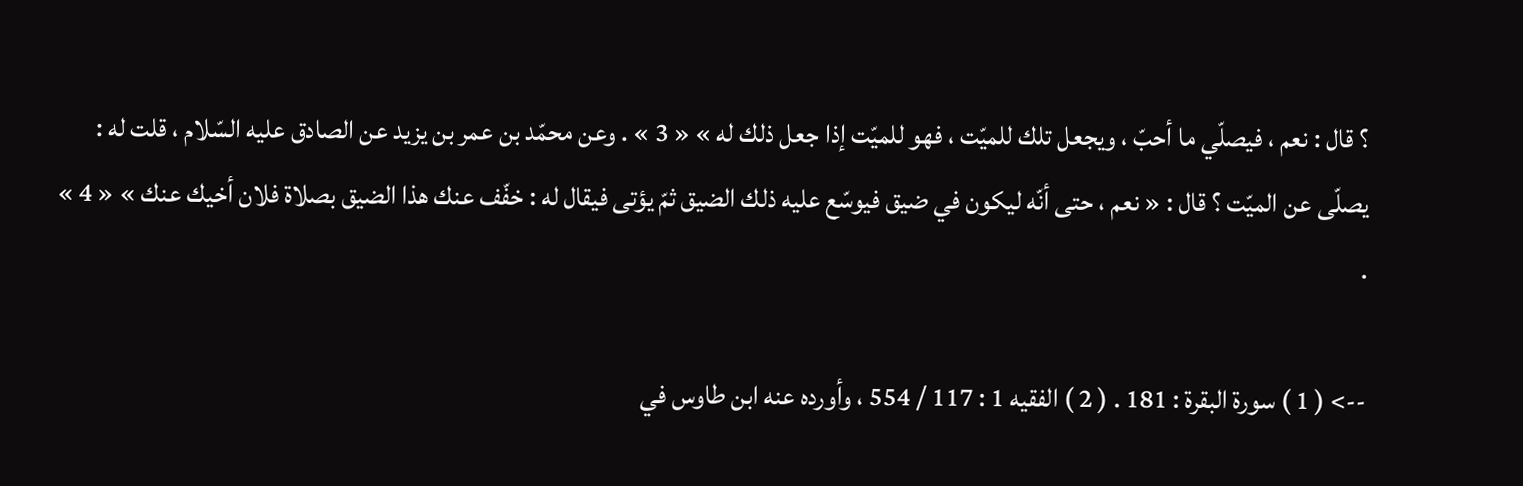؟ قال : نعم ، فيصلّي ما أحبّ ، ويجعل تلك للميّت ، فهو للميّت إذا جعل ذلك له » « 3 » . وعن محمّد بن عمر بن يزيد عن الصادق عليه السّلام ، قلت له : يصلّى عن الميّت ؟ قال : « نعم ، حتى أنّه ليكون في ضيق فيوسّع عليه ذلك الضيق ثمّ يؤتى فيقال له : خفّف عنك هذا الضيق بصلاة فلان أخيك عنك » « 4 » .

--> ( 1 ) سورة البقرة : 181 . ( 2 ) الفقيه 1 : 117 / 554 ، وأورده عنه ابن طاوس في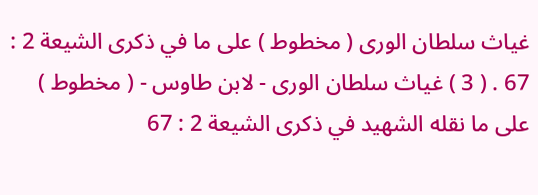غياث سلطان الورى ( مخطوط ) على ما في ذكرى الشيعة 2 : 67 . ( 3 ) غياث سلطان الورى - لابن طاوس - ( مخطوط ) على ما نقله الشهيد في ذكرى الشيعة 2 : 67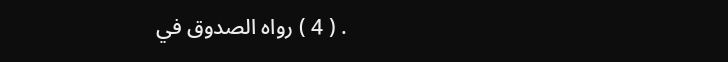. ( 4 ) رواه الصدوق في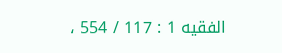الفقيه 1 : 117 / 554 ،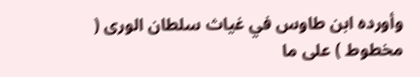وأورده ابن طاوس في غياث سلطان الورى ( مخطوط ) على ما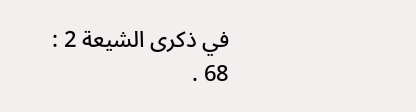في ذكرى الشيعة 2 : 68 .